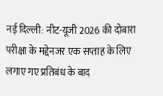नई दिल्ली: नीट-यूजी 2026 की दोबारा परीक्षा के मद्देनजर एक सप्ताह के लिए लगाए गए प्रतिबंध के बाद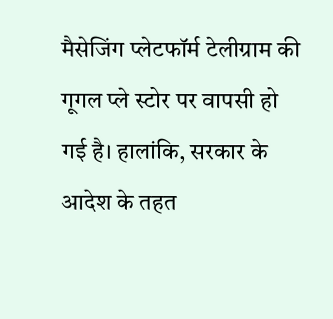मैसेजिंग प्लेटफॉर्म टेलीग्राम की गूगल प्ले स्टोर पर वापसी हो गई है। हालांकि, सरकार के आदेश के तहत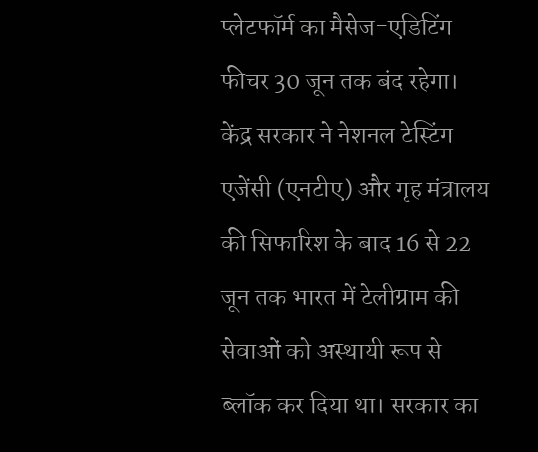प्लेटफॉर्म का मैसेज-एडिटिंग फीचर 30 जून तक बंद रहेगा।
केंद्र सरकार ने नेशनल टेस्टिंग एजेंसी (एनटीए) और गृह मंत्रालय की सिफारिश के बाद 16 से 22 जून तक भारत में टेलीग्राम की सेवाओं को अस्थायी रूप से ब्लॉक कर दिया था। सरकार का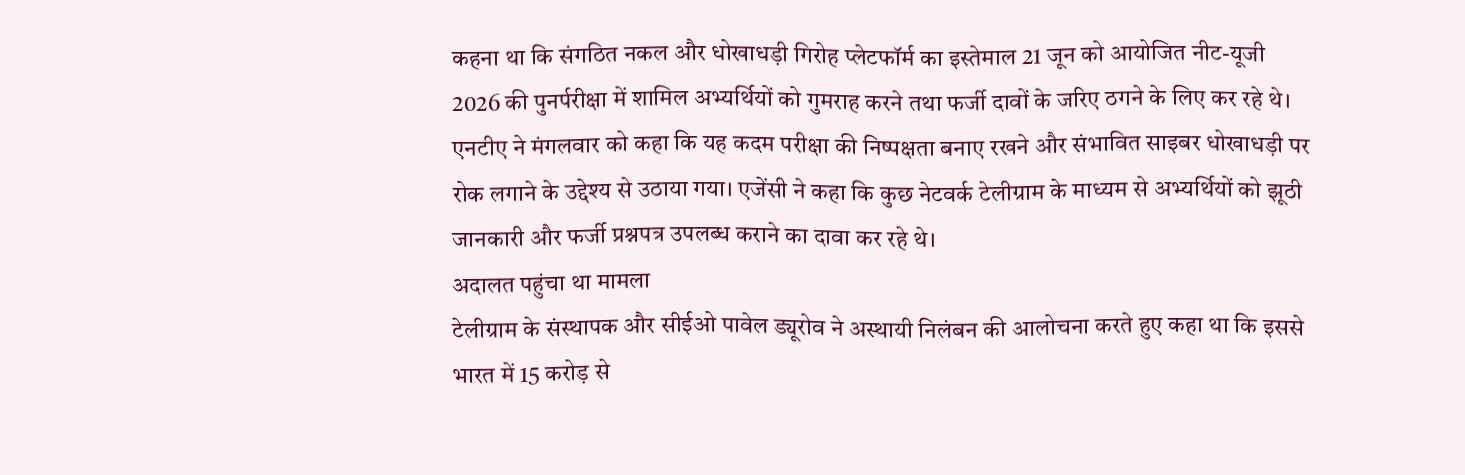कहना था कि संगठित नकल और धोखाधड़ी गिरोह प्लेटफॉर्म का इस्तेमाल 21 जून को आयोजित नीट-यूजी 2026 की पुनर्परीक्षा में शामिल अभ्यर्थियों को गुमराह करने तथा फर्जी दावों के जरिए ठगने के लिए कर रहे थे।
एनटीए ने मंगलवार को कहा कि यह कदम परीक्षा की निष्पक्षता बनाए रखने और संभावित साइबर धोखाधड़ी पर रोक लगाने के उद्देश्य से उठाया गया। एजेंसी ने कहा कि कुछ नेटवर्क टेलीग्राम के माध्यम से अभ्यर्थियों को झूठी जानकारी और फर्जी प्रश्नपत्र उपलब्ध कराने का दावा कर रहे थे।
अदालत पहुंचा था मामला
टेलीग्राम के संस्थापक और सीईओ पावेल ड्यूरोव ने अस्थायी निलंबन की आलोचना करते हुए कहा था कि इससे भारत में 15 करोड़ से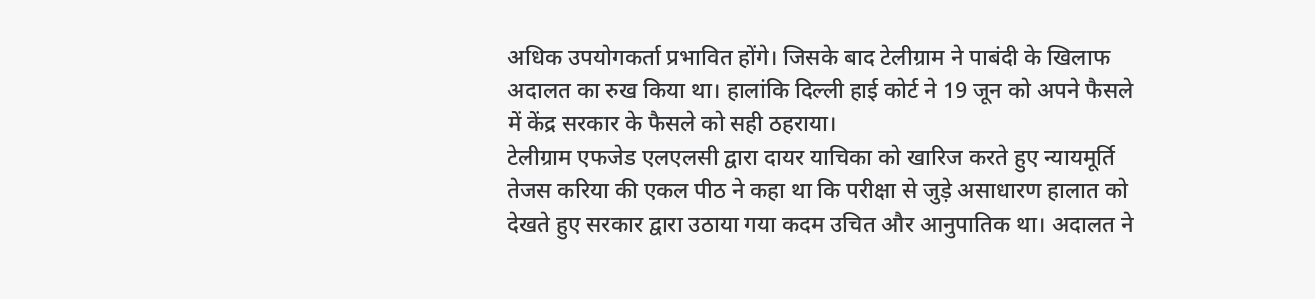अधिक उपयोगकर्ता प्रभावित होंगे। जिसके बाद टेलीग्राम ने पाबंदी के खिलाफ अदालत का रुख किया था। हालांकि दिल्ली हाई कोर्ट ने 19 जून को अपने फैसले में केंद्र सरकार के फैसले को सही ठहराया।
टेलीग्राम एफजेड एलएलसी द्वारा दायर याचिका को खारिज करते हुए न्यायमूर्ति तेजस करिया की एकल पीठ ने कहा था कि परीक्षा से जुड़े असाधारण हालात को देखते हुए सरकार द्वारा उठाया गया कदम उचित और आनुपातिक था। अदालत ने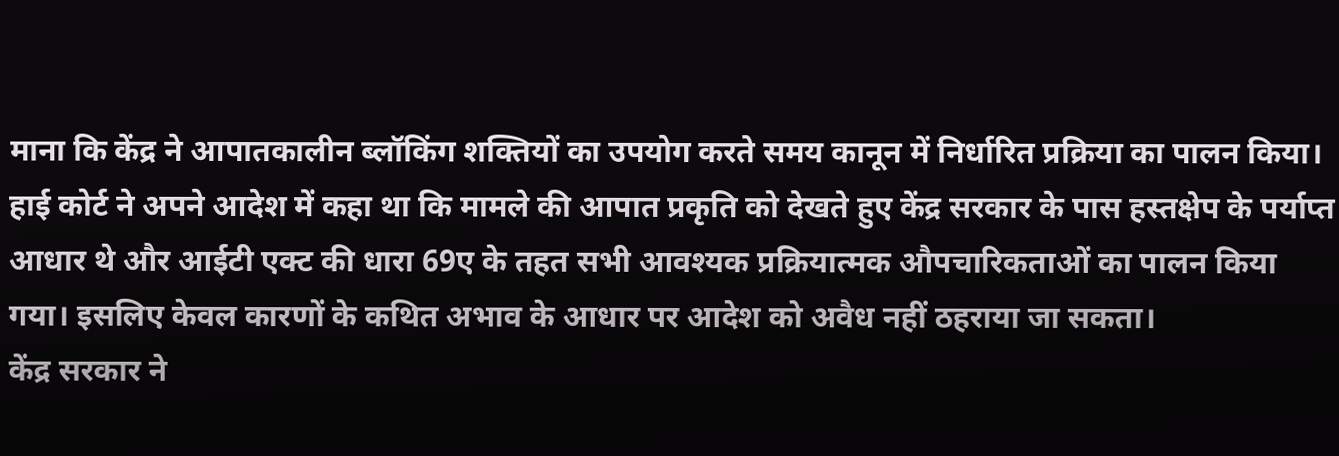माना कि केंद्र ने आपातकालीन ब्लॉकिंग शक्तियों का उपयोग करते समय कानून में निर्धारित प्रक्रिया का पालन किया।
हाई कोर्ट ने अपने आदेश में कहा था कि मामले की आपात प्रकृति को देखते हुए केंद्र सरकार के पास हस्तक्षेप के पर्याप्त आधार थे और आईटी एक्ट की धारा 69ए के तहत सभी आवश्यक प्रक्रियात्मक औपचारिकताओं का पालन किया गया। इसलिए केवल कारणों के कथित अभाव के आधार पर आदेश को अवैध नहीं ठहराया जा सकता।
केंद्र सरकार ने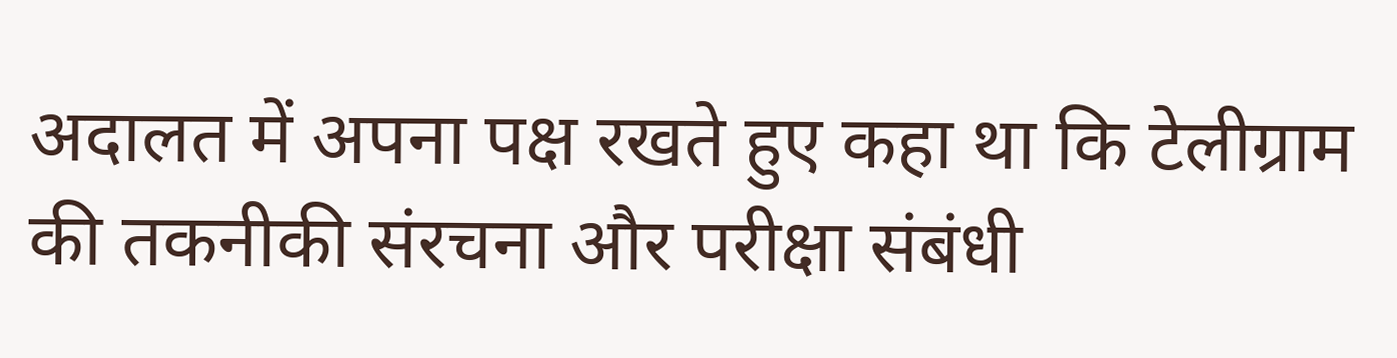अदालत में अपना पक्ष रखते हुए कहा था कि टेलीग्राम की तकनीकी संरचना और परीक्षा संबंधी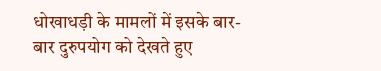धोखाधड़ी के मामलों में इसके बार-बार दुरुपयोग को देखते हुए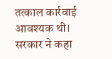तत्काल कार्रवाई आवश्यक थी। सरकार ने कहा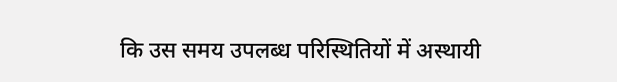कि उस समय उपलब्ध परिस्थितियों में अस्थायी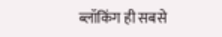ब्लॉकिंग ही सबसे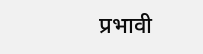प्रभावी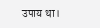उपाय था।